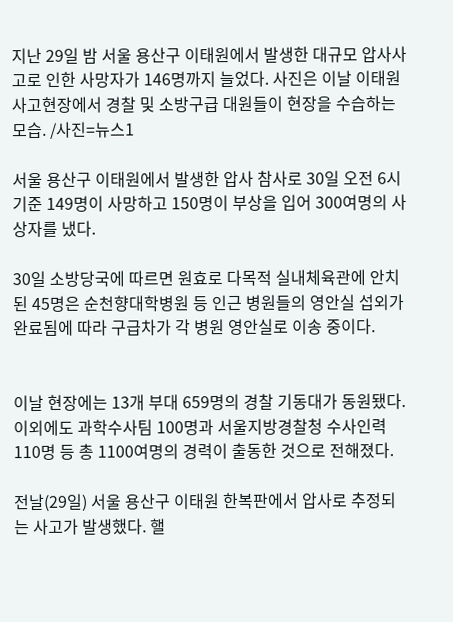지난 29일 밤 서울 용산구 이태원에서 발생한 대규모 압사사고로 인한 사망자가 146명까지 늘었다. 사진은 이날 이태원 사고현장에서 경찰 및 소방구급 대원들이 현장을 수습하는 모습. /사진=뉴스1

서울 용산구 이태원에서 발생한 압사 참사로 30일 오전 6시 기준 149명이 사망하고 150명이 부상을 입어 300여명의 사상자를 냈다.

30일 소방당국에 따르면 원효로 다목적 실내체육관에 안치된 45명은 순천향대학병원 등 인근 병원들의 영안실 섭외가 완료됨에 따라 구급차가 각 병원 영안실로 이송 중이다.


이날 현장에는 13개 부대 659명의 경찰 기동대가 동원됐다. 이외에도 과학수사팀 100명과 서울지방경찰청 수사인력 110명 등 총 1100여명의 경력이 출동한 것으로 전해졌다.

전날(29일) 서울 용산구 이태원 한복판에서 압사로 추정되는 사고가 발생했다. 핼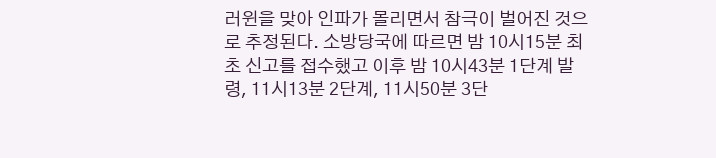러윈을 맞아 인파가 몰리면서 참극이 벌어진 것으로 추정된다. 소방당국에 따르면 밤 10시15분 최초 신고를 접수했고 이후 밤 10시43분 1단계 발령, 11시13분 2단계, 11시50분 3단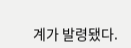계가 발령됐다.